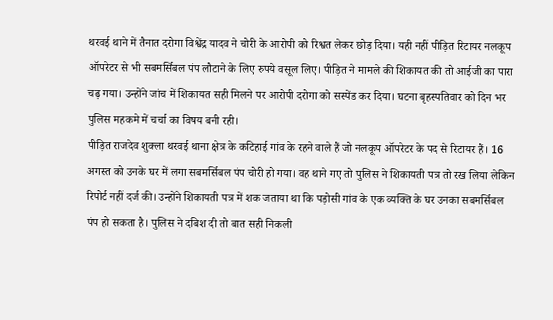थरवई थाने में तैनात दरोगा विश्वेंद्र यादव ने चोरी के आरोपी को रिश्वत लेकर छोड़ दिया। यही नहीं पीड़ित रिटायर नलकूप ऑपरेटर से भी सबमर्सिबल पंप लौटाने के लिए रुपये वसूल लिए। पीड़ित ने मामले की शिकायत की तो आईजी का पारा चढ़ गया। उन्होंने जांच में शिकायत सही मिलने पर आरोपी दरोगा को सस्पेंड कर दिया। घटना बृहस्पतिवार को दिन भर पुलिस महकमे में चर्चा का विषय बनी रही।
पीड़ित राजदेव शुक्ला थरवई थाना क्षेत्र के कटिहाई गांव के रहने वाले हैं जो नलकूप ऑपरेटर के पद से रिटायर हैं। 16 अगस्त को उनके घर में लगा सबमर्सिबल पंप चोरी हो गया। वह थाने गए तो पुलिस ने शिकायती पत्र तो रख लिया लेकिन रिपोर्ट नहीं दर्ज की। उन्होंने शिकायती पत्र में शक जताया था कि पड़ोसी गांव के एक व्यक्ति के घर उनका सबमर्सिबल पंप हो सकता है। पुलिस ने दबिश दी तो बात सही निकली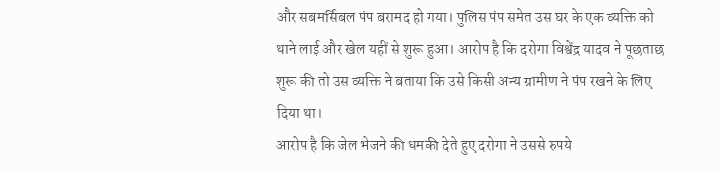और सबमर्सिबल पंप बरामद हो गया। पुलिस पंप समेत उस घर के एक व्यक्ति को थाने लाई और खेल यहीं से शुरू हुआ। आरोप है कि दरोगा विश्वेंद्र यादव ने पूछताछ शुरू की तो उस व्यक्ति ने बताया कि उसे किसी अन्य ग्रामीण ने पंप रखने के लिए दिया था।
आरोप है कि जेल भेजने की धमकी देते हुए दरोगा ने उससे रुपये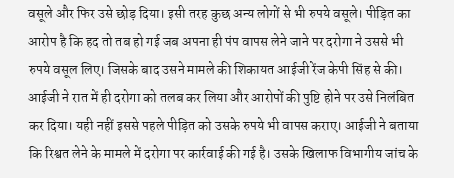वसूले और फिर उसे छोड़ दिया। इसी तरह कुछ अन्य लोगों से भी रुपये वसूले। पीड़ित का आरोप है कि हद तो तब हो गई जब अपना ही पंप वापस लेने जाने पर दरोगा ने उससे भी रुपये वसूल लिए। जिसके बाद उसने मामले की शिकायत आईजी रेंज केपी सिंह से की। आईजी ने रात में ही दरोगा को तलब कर लिया और आरोपों की पुष्टि होने पर उसे निलंबित कर दिया। यही नहीं इससे पहले पीड़ित को उसके रुपये भी वापस कराए। आईजी ने बताया कि रिश्वत लेने के मामले में दरोगा पर कार्रवाई की गई है। उसके खिलाफ विभागीय जांच के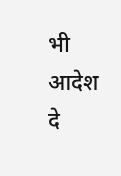भी आदेश दे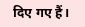दिए गए हैं।